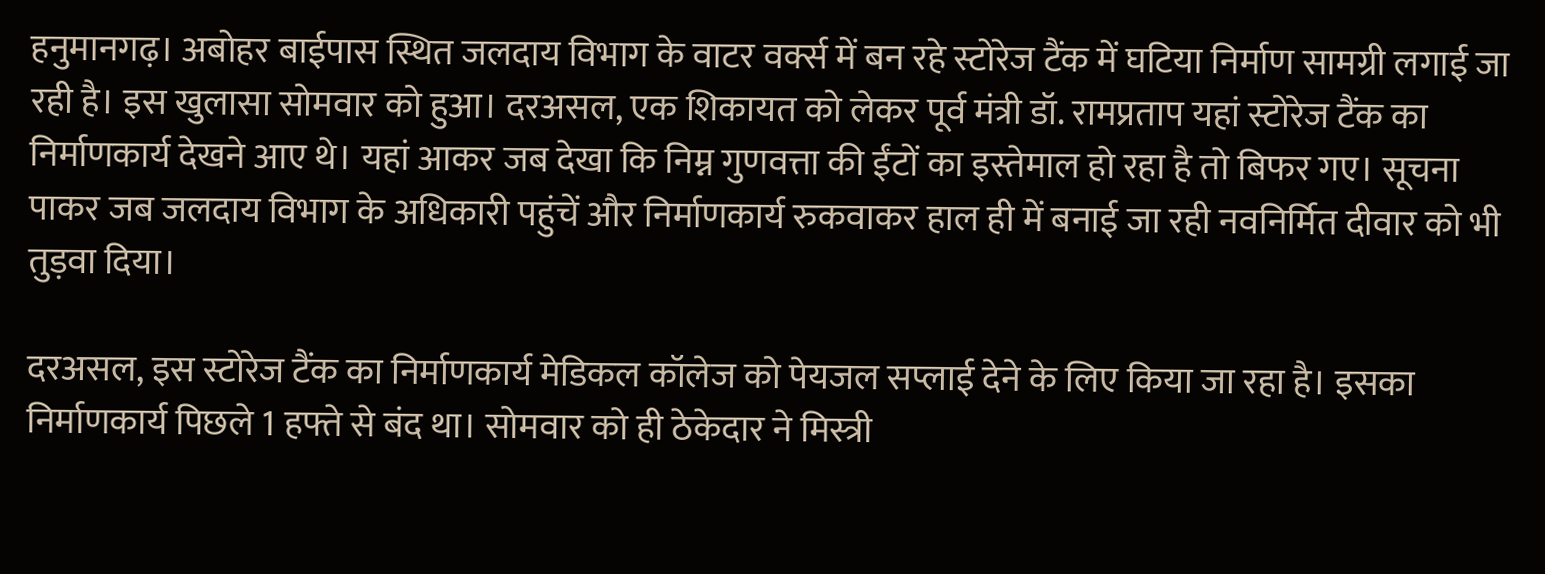हनुमानगढ़। अबोहर बाईपास स्थित जलदाय विभाग के वाटर वर्क्स में बन रहे स्टोरेज टैंक में घटिया निर्माण सामग्री लगाई जा रही है। इस खुलासा सोमवार को हुआ। दरअसल, एक शिकायत को लेकर पूर्व मंत्री डॉ. रामप्रताप यहां स्टोरेज टैंक का निर्माणकार्य देखने आए थे। यहां आकर जब देखा कि निम्न गुणवत्ता की ईंटों का इस्तेमाल हो रहा है तो बिफर गए। सूचना पाकर जब जलदाय विभाग के अधिकारी पहुंचें और निर्माणकार्य रुकवाकर हाल ही में बनाई जा रही नवनिर्मित दीवार को भी तुड़वा दिया।

दरअसल, इस स्टोरेज टैंक का निर्माणकार्य मेडिकल कॉलेज को पेयजल सप्लाई देने के लिए किया जा रहा है। इसका निर्माणकार्य पिछले 1 हफ्ते से बंद था। सोमवार को ही ठेकेदार ने मिस्त्री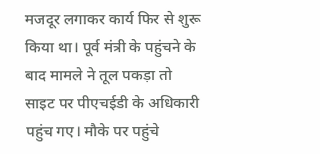मजदूर लगाकर कार्य फिर से शुरू किया था। पूर्व मंत्री के पहुंचने के बाद मामले ने तूल पकड़ा तो साइट पर पीएचईडी के अधिकारी पहुंच गए। मौके पर पहुंचे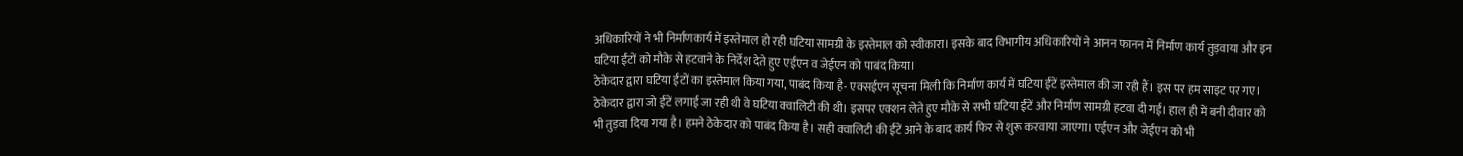अधिकारियों ने भी निर्माणकार्य में इस्तेमाल हो रही घटिया सामग्री के इस्तेमाल को स्वीकारा। इसके बाद विभागीय अधिकारियों ने आनन फानन में निर्माण कार्य तुड़वाया और इन घटिया ईंटों को मौके से हटवाने के निर्देश देते हुए एईएन व जेईएन को पाबंद किया।
ठेकेदार द्वारा घटिया ईंटों का इस्तेमाल किया गया, पाबंद किया है- एक्सईएन सूचना मिली कि निर्माण कार्य में घटिया ईंटें इस्तेमाल की जा रही हैं। इस पर हम साइट पर गए। ठेकेदार द्वारा जो ईंटें लगाई जा रही थी वे घटिया क्वालिटी की थी। इसपर एक्शन लेते हुए मौके से सभी घटिया ईंटें और निर्माण सामग्री हटवा दी गई। हाल ही में बनी दीवार को भी तुड़वा दिया गया है। हमने ठेकेदार को पाबंद किया है। सही क्वालिटी की ईंटें आने के बाद कार्य फिर से शुरू करवाया जाएगा। एईएन और जेईएन को भी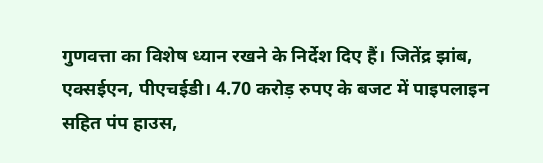गुणवत्ता का विशेष ध्यान रखने के निर्देश दिए हैं। जितेंद्र झांब, एक्सईएन, पीएचईडी। 4.70 करोड़ रुपए के बजट में पाइपलाइन सहित पंप हाउस,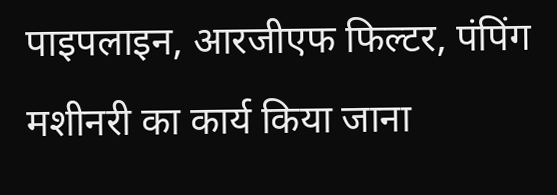पाइपलाइन, आरजीएफ फिल्टर, पंपिंग मशीनरी का कार्य किया जाना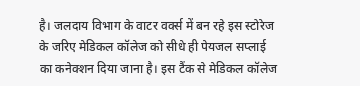है। जलदाय विभाग के वाटर वर्क्स में बन रहे इस स्टोरेज के जरिए मेडिकल कॉलेज को सीधे ही पेयजल सप्लाई का कनेक्शन दिया जाना है। इस टैंक से मेडिकल कॉलेज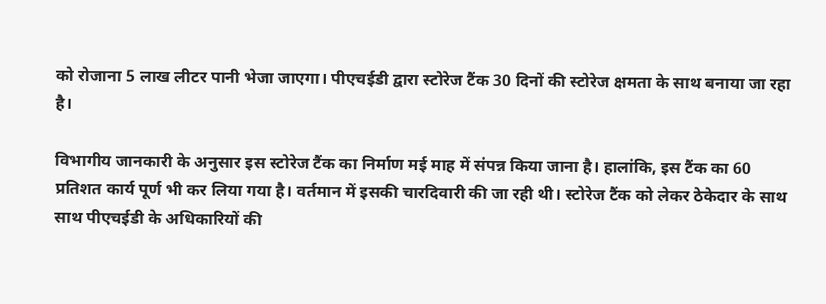को रोजाना 5 लाख लीटर पानी भेजा जाएगा। पीएचईडी द्वारा स्टोरेज टैंक 30 दिनों की स्टोरेज क्षमता के साथ बनाया जा रहा है।

विभागीय जानकारी के अनुसार इस स्टोरेज टैंक का निर्माण मई माह में संपन्न किया जाना है। हालांकि, इस टैंक का 60 प्रतिशत कार्य पूर्ण भी कर लिया गया है। वर्तमान में इसकी चारदिवारी की जा रही थी। स्टोरेज टैंक को लेकर ठेकेदार के साथ साथ पीएचईडी के अधिकारियों की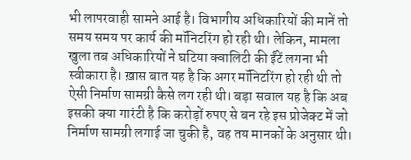भी लापरवाही सामने आई है। विभागीय अधिकारियों की मानें तो समय समय पर कार्य की मॉनिटरिंग हो रही थी। लेकिन, मामला खुला तब अधिकारियों ने घटिया क्वालिटी की ईंटें लगना भी स्वीकारा है। ख़ास बात यह है कि अगर मॉनिटरिंग हो रही थी तो ऐसी निर्माण सामग्री कैसे लग रही थी। बड़ा सवाल यह है कि अब इसकी क्या गारंटी है कि करोड़ों रुपए से बन रहे इस प्रोजेक्ट में जो निर्माण सामग्री लगाई जा चुकी है, वह तय मानकों के अनुसार थी।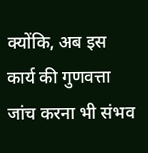क्योंकि, अब इस कार्य की गुणवत्ता जांच करना भी संभव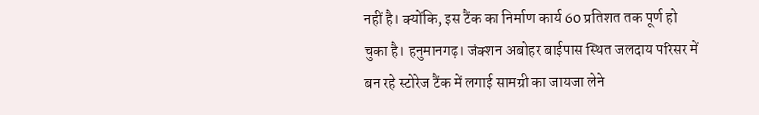नहीं है। क्योंकि, इस टैंक का निर्माण कार्य 60 प्रतिशत तक पूर्ण हो चुका है। हनुमानगढ़। जंक्शन अबोहर बाईपास स्थित जलदाय परिसर में बन रहे स्टोरेज टैंक में लगाई सामग्री का जायजा लेने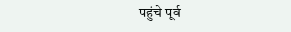पहुंचे पूर्व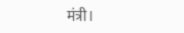मंत्री।